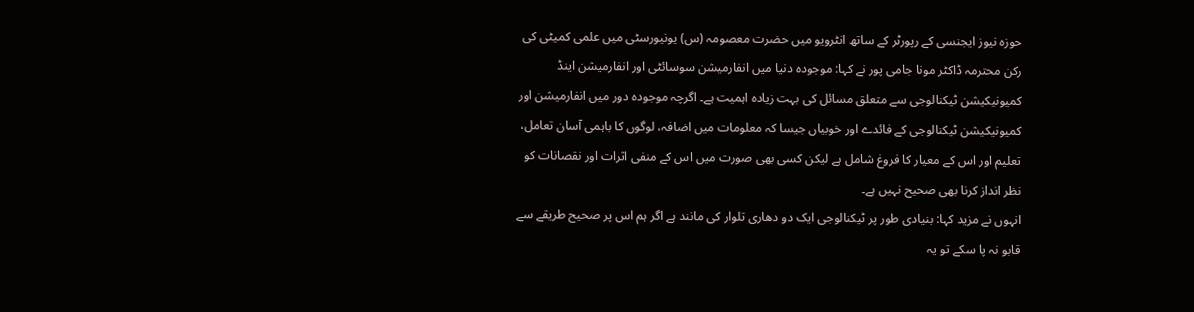حوزہ نیوز ایجنسی کے رپورٹر کے ساتھ انٹرویو میں حضرت معصومہ (س) یونیورسٹی میں علمی کمیٹی کی رکن محترمہ ڈاکٹر مونا جامی پور نے کہا: موجودہ دنیا میں انفارمیشن سوسائٹی اور انفارمیشن اینڈ کمیونیکیشن ٹیکنالوجی سے متعلق مسائل کی بہت زیادہ اہمیت ہے۔ اگرچہ موجودہ دور میں انفارمیشن اور کمیونیکیشن ٹیکنالوجی کے فائدے اور خوبیاں جیسا کہ معلومات میں اضافہ، لوگوں کا باہمی آسان تعامل، تعلیم اور اس کے معیار کا فروغ شامل ہے لیکن کسی بھی صورت میں اس کے منفی اثرات اور نقصانات کو نظر انداز کرنا بھی صحیح نہیں ہے۔
انہوں نے مزید کہا: بنیادی طور پر ٹیکنالوجی ایک دو دھاری تلوار کی مانند ہے اگر ہم اس پر صحیح طریقے سے قابو نہ پا سکے تو یہ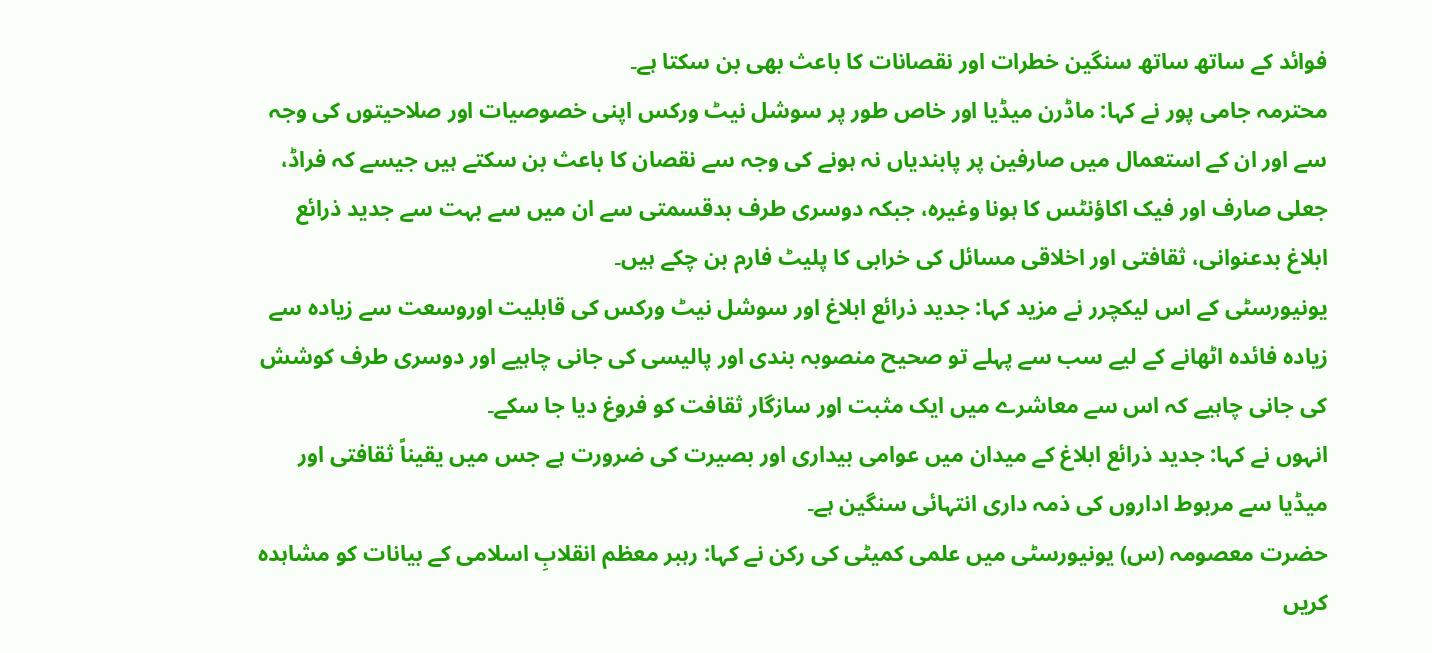فوائد کے ساتھ ساتھ سنگین خطرات اور نقصانات کا باعث بھی بن سکتا ہے۔
محترمہ جامی پور نے کہا: ماڈرن میڈیا اور خاص طور پر سوشل نیٹ ورکس اپنی خصوصیات اور صلاحیتوں کی وجہ سے اور ان کے استعمال میں صارفین پر پابندیاں نہ ہونے کی وجہ سے نقصان کا باعث بن سکتے ہیں جیسے کہ فراڈ، جعلی صارف اور فیک اکاؤنٹس کا ہونا وغیرہ، جبکہ دوسری طرف بدقسمتی سے ان میں سے بہت سے جدید ذرائع ابلاغ بدعنوانی، ثقافتی اور اخلاقی مسائل کی خرابی کا پلیٹ فارم بن چکے ہیں۔
یونیورسٹی کے اس لیکچرر نے مزید کہا: جدید ذرائع ابلاغ اور سوشل نیٹ ورکس کی قابلیت اوروسعت سے زیادہ سے زیادہ فائدہ اٹھانے کے لیے سب سے پہلے تو صحیح منصوبہ بندی اور پالیسی کی جانی چاہیے اور دوسری طرف کوشش کی جانی چاہیے کہ اس سے معاشرے میں ایک مثبت اور سازگار ثقافت کو فروغ دیا جا سکے۔
انہوں نے کہا: جدید ذرائع ابلاغ کے میدان میں عوامی بیداری اور بصیرت کی ضرورت ہے جس میں یقیناً ثقافتی اور میڈیا سے مربوط اداروں کی ذمہ داری انتہائی سنگین ہے۔
حضرت معصومہ (س) یونیورسٹی میں علمی کمیٹی کی رکن نے کہا: رہبر معظم انقلابِ اسلامی کے بیانات کو مشاہدہ کریں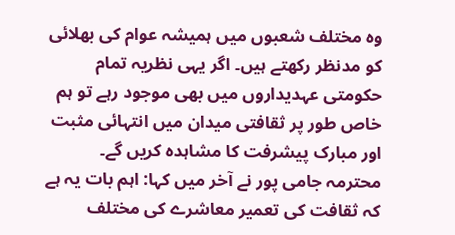وہ مختلف شعبوں میں ہمیشہ عوام کی بھلائی کو مدنظر رکھتے ہیں۔ اگر یہی نظریہ تمام حکومتی عہدیداروں میں بھی موجود رہے تو ہم خاص طور پر ثقافتی میدان میں انتہائی مثبت اور مبارک پیشرفت کا مشاہدہ کریں گے۔
محترمہ جامی پور نے آخر میں کہا: اہم بات یہ ہے کہ ثقافت کی تعمیر معاشرے کی مختلف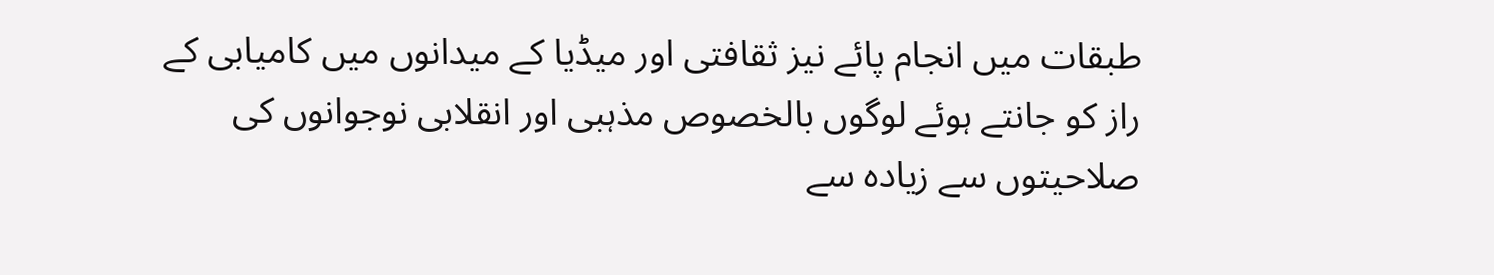طبقات میں انجام پائے نیز ثقافتی اور میڈیا کے میدانوں میں کامیابی کے راز کو جانتے ہوئے لوگوں بالخصوص مذہبی اور انقلابی نوجوانوں کی صلاحیتوں سے زیادہ سے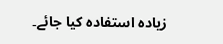زیادہ استفادہ کیا جائے۔